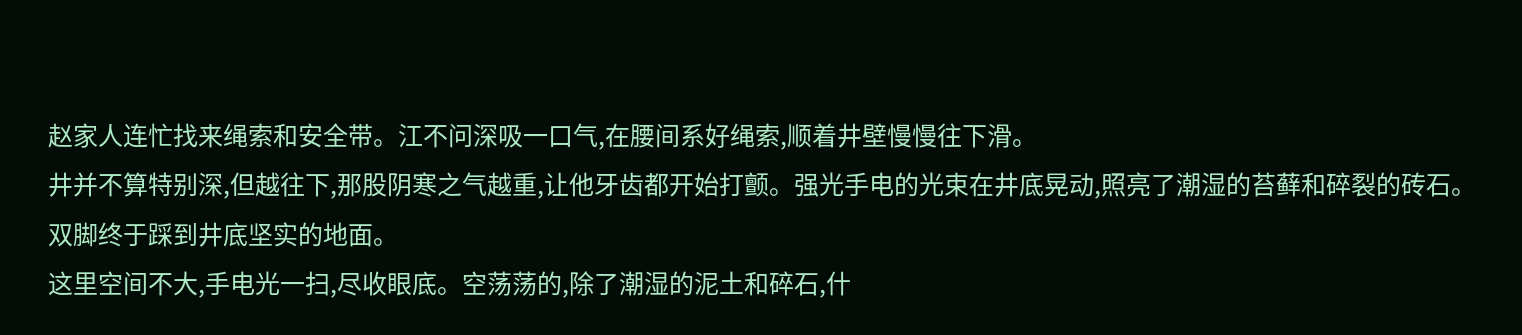赵家人连忙找来绳索和安全带。江不问深吸一口气,在腰间系好绳索,顺着井壁慢慢往下滑。
井并不算特别深,但越往下,那股阴寒之气越重,让他牙齿都开始打颤。强光手电的光束在井底晃动,照亮了潮湿的苔藓和碎裂的砖石。
双脚终于踩到井底坚实的地面。
这里空间不大,手电光一扫,尽收眼底。空荡荡的,除了潮湿的泥土和碎石,什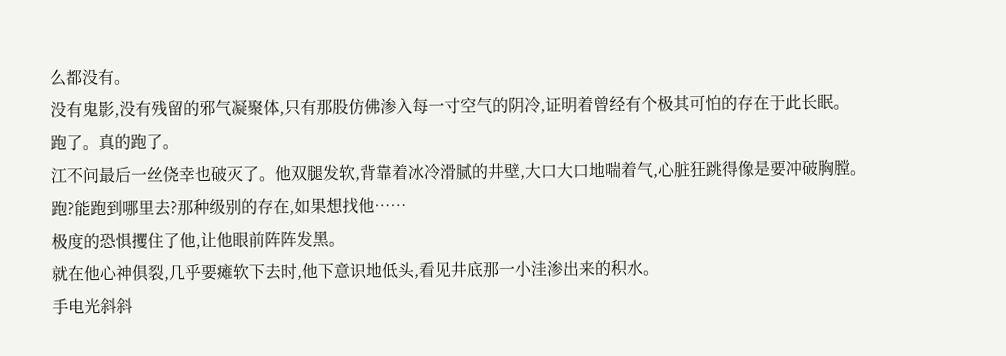么都没有。
没有鬼影,没有残留的邪气凝聚体,只有那股仿佛渗入每一寸空气的阴冷,证明着曾经有个极其可怕的存在于此长眠。
跑了。真的跑了。
江不问最后一丝侥幸也破灭了。他双腿发软,背靠着冰冷滑腻的井壁,大口大口地喘着气,心脏狂跳得像是要冲破胸膛。
跑?能跑到哪里去?那种级别的存在,如果想找他……
极度的恐惧攫住了他,让他眼前阵阵发黑。
就在他心神俱裂,几乎要瘫软下去时,他下意识地低头,看见井底那一小洼渗出来的积水。
手电光斜斜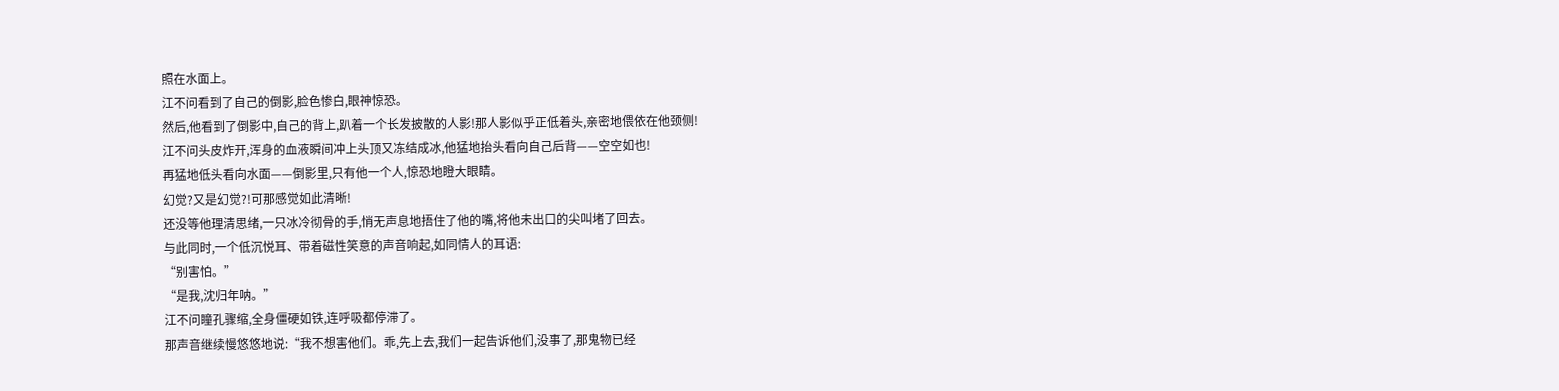照在水面上。
江不问看到了自己的倒影,脸色惨白,眼神惊恐。
然后,他看到了倒影中,自己的背上,趴着一个长发披散的人影!那人影似乎正低着头,亲密地偎依在他颈侧!
江不问头皮炸开,浑身的血液瞬间冲上头顶又冻结成冰,他猛地抬头看向自己后背——空空如也!
再猛地低头看向水面——倒影里,只有他一个人,惊恐地瞪大眼睛。
幻觉?又是幻觉?!可那感觉如此清晰!
还没等他理清思绪,一只冰冷彻骨的手,悄无声息地捂住了他的嘴,将他未出口的尖叫堵了回去。
与此同时,一个低沉悦耳、带着磁性笑意的声音响起,如同情人的耳语:
“别害怕。”
“是我,沈归年呐。”
江不问瞳孔骤缩,全身僵硬如铁,连呼吸都停滞了。
那声音继续慢悠悠地说:“我不想害他们。乖,先上去,我们一起告诉他们,没事了,那鬼物已经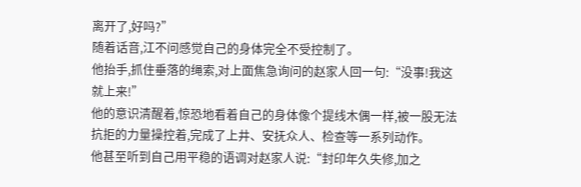离开了,好吗?”
随着话音,江不问感觉自己的身体完全不受控制了。
他抬手,抓住垂落的绳索,对上面焦急询问的赵家人回一句:“没事!我这就上来!”
他的意识清醒着,惊恐地看着自己的身体像个提线木偶一样,被一股无法抗拒的力量操控着,完成了上井、安抚众人、检查等一系列动作。
他甚至听到自己用平稳的语调对赵家人说:“封印年久失修,加之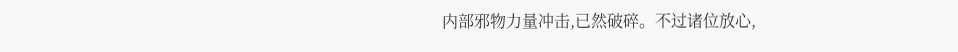内部邪物力量冲击,已然破碎。不过诸位放心,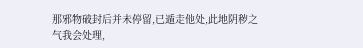那邪物破封后并未停留,已遁走他处,此地阴秽之气我会处理,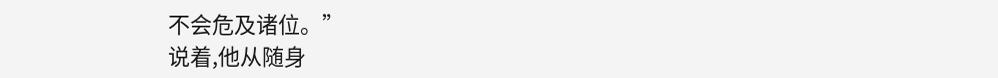不会危及诸位。”
说着,他从随身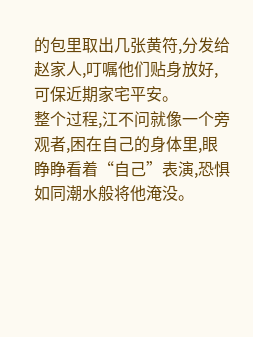的包里取出几张黄符,分发给赵家人,叮嘱他们贴身放好,可保近期家宅平安。
整个过程,江不问就像一个旁观者,困在自己的身体里,眼睁睁看着“自己”表演,恐惧如同潮水般将他淹没。